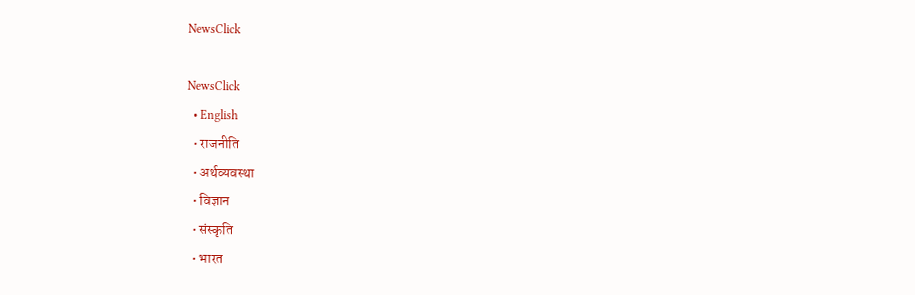NewsClick

NewsClick
  • English
  • राजनीति
  • अर्थव्यवस्था
  • विज्ञान
  • संस्कृति
  • भारत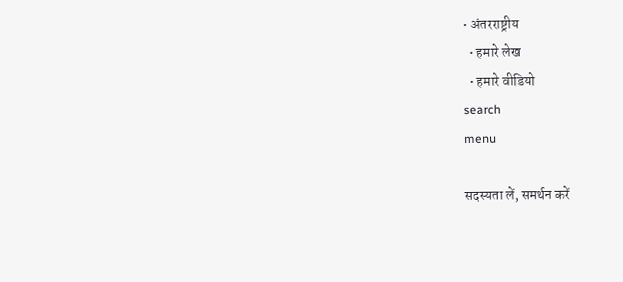• अंतरराष्ट्रीय
  • हमारे लेख
  • हमारे वीडियो
search
menu

सदस्यता लें, समर्थन करें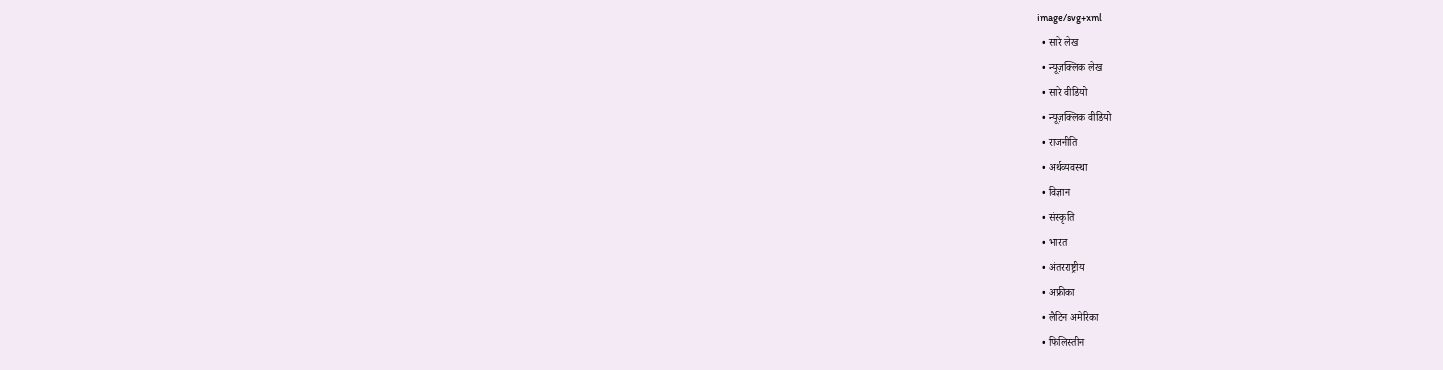image/svg+xml
  • सारे लेख
  • न्यूज़क्लिक लेख
  • सारे वीडियो
  • न्यूज़क्लिक वीडियो
  • राजनीति
  • अर्थव्यवस्था
  • विज्ञान
  • संस्कृति
  • भारत
  • अंतरराष्ट्रीय
  • अफ्रीका
  • लैटिन अमेरिका
  • फिलिस्तीन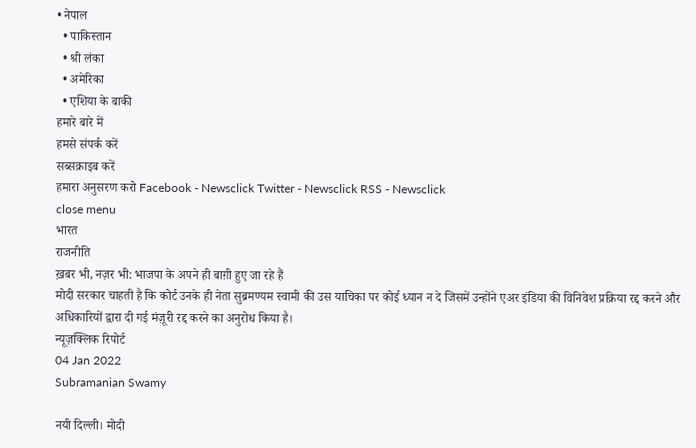• नेपाल
  • पाकिस्तान
  • श्री लंका
  • अमेरिका
  • एशिया के बाकी
हमारे बारे में
हमसे संपर्क करें
सब्सक्राइब करें
हमारा अनुसरण करो Facebook - Newsclick Twitter - Newsclick RSS - Newsclick
close menu
भारत
राजनीति
ख़बर भी, नज़र भी: भाजपा के अपने ही बाग़ी हुए जा रहे हैं
मोदी सरकार चाहती है कि कोर्ट उनके ही नेता सुब्रमण्यम स्वामी की उस याचिका पर कोई ध्यान न दे जिसमें उन्होंने एअर इंडिया की विनिवेश प्रक्रिया रद्द करने और अधिकारियों द्वारा दी गई मंज़ूरी रद्द करने का अनुरोध किया है।
न्यूज़क्लिक रिपोर्ट
04 Jan 2022
Subramanian Swamy

नयी दिल्ली। मोदी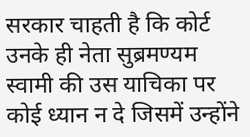सरकार चाहती है कि कोर्ट उनके ही नेता सुब्रमण्यम स्वामी की उस याचिका पर कोई ध्यान न दे जिसमें उन्होंने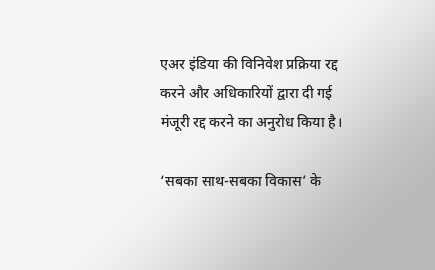एअर इंडिया की विनिवेश प्रक्रिया रद्द करने और अधिकारियों द्वारा दी गई मंजूरी रद्द करने का अनुरोध किया है।

‘सबका साथ-सबका विकास’ के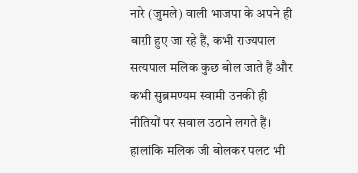नारे (जुमले) वाली भाजपा के अपने ही बाग़ी हुए जा रहे हैं, कभी राज्यपाल सत्यपाल मलिक कुछ बोल जाते हैं और कभी सुब्रमण्यम स्वामी उनकी ही नीतियों पर सवाल उठाने लगते हैं। हालांकि मलिक जी बोलकर पलट भी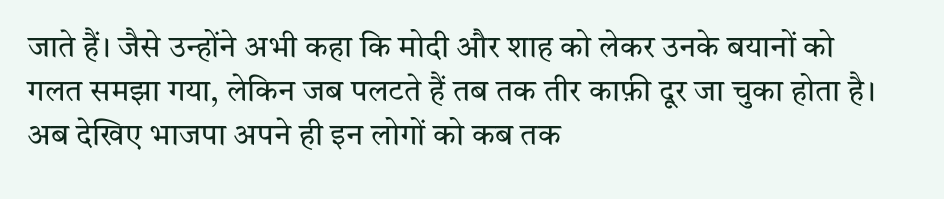जाते हैं। जैसे उन्होंने अभी कहा कि मोदी और शाह को लेकर उनके बयानों को गलत समझा गया, लेकिन जब पलटते हैं तब तक तीर काफ़ी दूर जा चुका होता है। अब देखिए भाजपा अपने ही इन लोगों को कब तक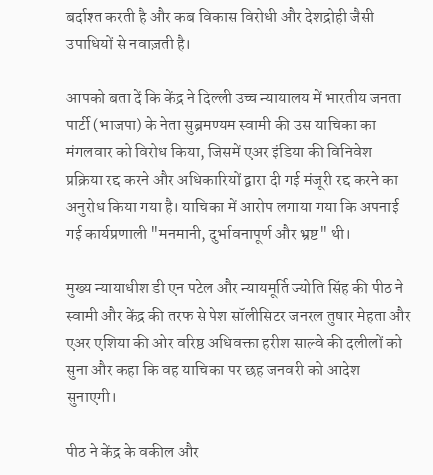बर्दाश्त करती है और कब विकास विरोधी और देशद्रोही जैसी उपाधियों से नवाज़ती है।

आपको बता दें कि केंद्र ने दिल्ली उच्च न्यायालय में भारतीय जनता पार्टी (भाजपा) के नेता सुब्रमण्यम स्वामी की उस याचिका का मंगलवार को विरोध किया, जिसमें एअर इंडिया की विनिवेश प्रक्रिया रद्द करने और अधिकारियों द्वारा दी गई मंजूरी रद्द करने का अनुरोध किया गया है। याचिका में आरोप लगाया गया कि अपनाई गई कार्यप्रणाली "मनमानी, दुर्भावनापूर्ण और भ्रष्ट" थी।

मुख्य न्यायाधीश डी एन पटेल और न्यायमूर्ति ज्योति सिंह की पीठ ने स्वामी और केंद्र की तरफ से पेश सॉलीसिटर जनरल तुषार मेहता और एअर एशिया की ओर वरिष्ठ अधिवक्ता हरीश साल्वे की दलीलों को सुना और कहा कि वह याचिका पर छह जनवरी को आदेश सुनाएगी।

पीठ ने केंद्र के वकील और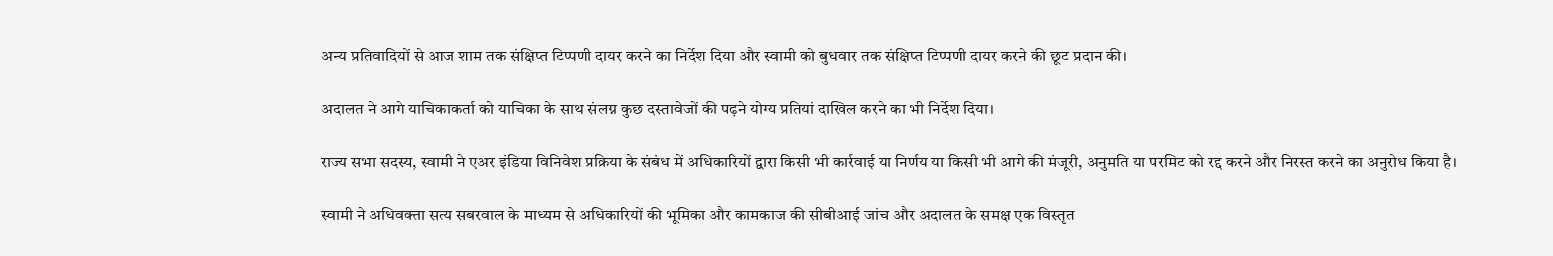अन्य प्रतिवादियों से आज शाम तक संक्षिप्त टिप्पणी दायर करने का निर्देश दिया और स्वामी को बुधवार तक संक्षिप्त टिप्पणी दायर करने की छूट प्रदान की।

अदालत ने आगे याचिकाकर्ता को याचिका के साथ संलग्न कुछ दस्तावेजों की पढ़ने योग्य प्रतियां दाखिल करने का भी निर्देश दिया।

राज्य सभा सदस्य, स्वामी ने एअर इंडिया विनिवेश प्रक्रिया के संबंध में अधिकारियों द्वारा किसी भी कार्रवाई या निर्णय या किसी भी आगे की मंजूरी, अनुमति या परमिट को रद्द करने और निरस्त करने का अनुरोध किया है।

स्वामी ने अधिवक्ता सत्य सबरवाल के माध्यम से अधिकारियों की भूमिका और कामकाज की सीबीआई जांच और अदालत के समक्ष एक विस्तृत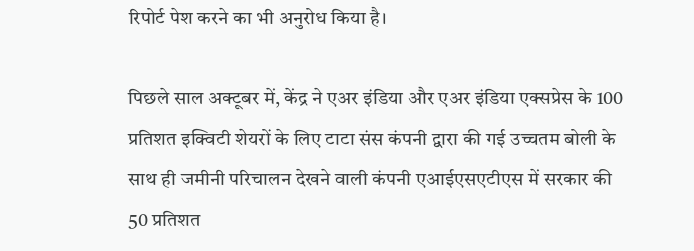रिपोर्ट पेश करने का भी अनुरोध किया है।

पिछले साल अक्टूबर में, केंद्र ने एअर इंडिया और एअर इंडिया एक्सप्रेस के 100 प्रतिशत इक्विटी शेयरों के लिए टाटा संस कंपनी द्वारा की गई उच्चतम बोली के साथ ही जमीनी परिचालन देखने वाली कंपनी एआईएसएटीएस में सरकार की 50 प्रतिशत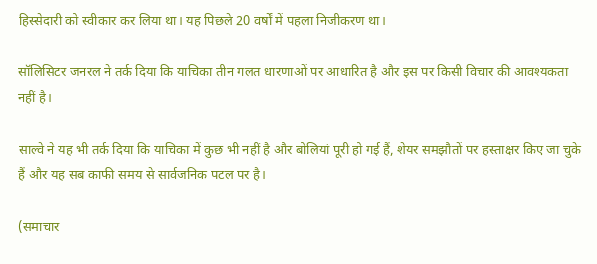हिस्सेदारी को स्वीकार कर लिया था। यह पिछले 20 वर्षों में पहला निजीकरण था।

सॉलिसिटर जनरल ने तर्क दिया कि याचिका तीन गलत धारणाओं पर आधारित है और इस पर किसी विचार की आवश्यकता नहीं है।

साल्वे ने यह भी तर्क दिया कि याचिका में कुछ भी नहीं है और बोलियां पूरी हो गई हैं, शेयर समझौतों पर हस्ताक्षर किए जा चुके हैं और यह सब काफी समय से सार्वजनिक पटल पर है।

(समाचार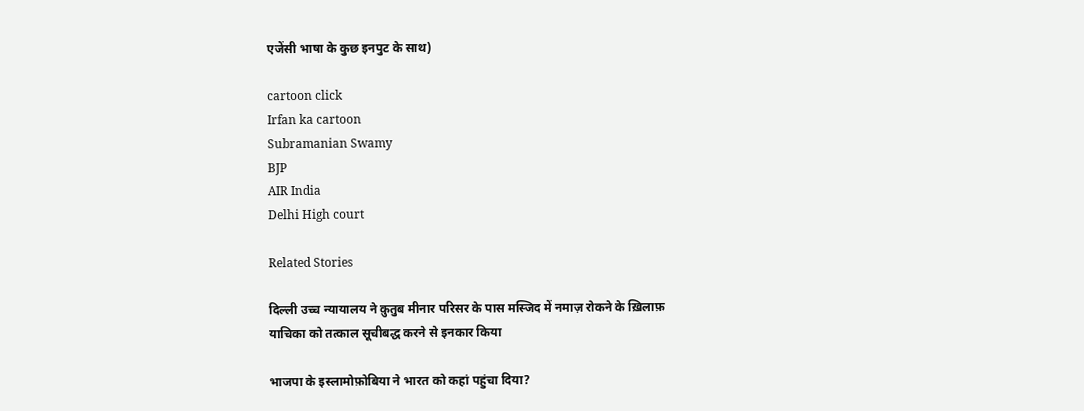एजेंसी भाषा के कुछ इनपुट के साथ)

cartoon click
Irfan ka cartoon
Subramanian Swamy
BJP
AIR India
Delhi High court

Related Stories

दिल्ली उच्च न्यायालय ने क़ुतुब मीनार परिसर के पास मस्जिद में नमाज़ रोकने के ख़िलाफ़ याचिका को तत्काल सूचीबद्ध करने से इनकार किया

भाजपा के इस्लामोफ़ोबिया ने भारत को कहां पहुंचा दिया?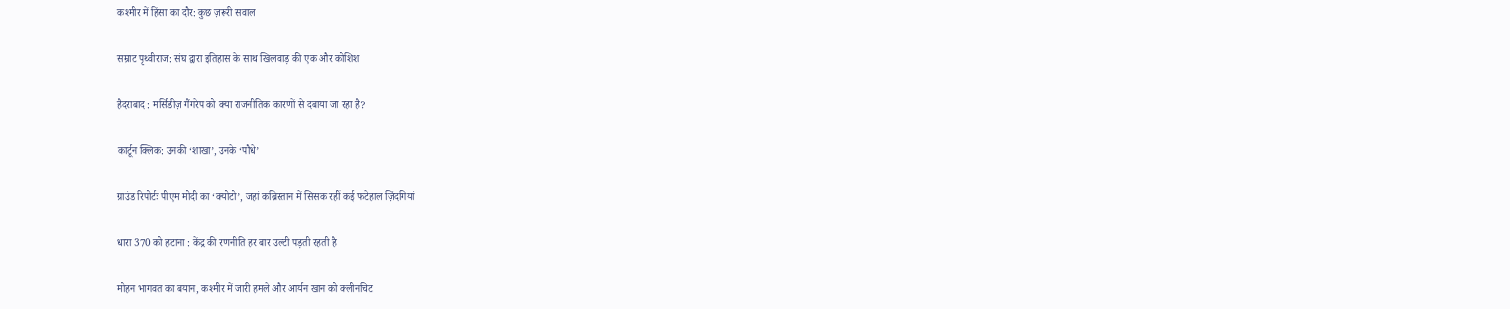कश्मीर में हिंसा का दौर: कुछ ज़रूरी सवाल

सम्राट पृथ्वीराज: संघ द्वारा इतिहास के साथ खिलवाड़ की एक और कोशिश

हैदराबाद : मर्सिडीज़ गैंगरेप को क्या राजनीतिक कारणों से दबाया जा रहा है?

कार्टून क्लिक: उनकी ‘शाखा’, उनके ‘पौधे’

ग्राउंड रिपोर्टः पीएम मोदी का ‘क्योटो’, जहां कब्रिस्तान में सिसक रहीं कई फटेहाल ज़िंदगियां

धारा 370 को हटाना : केंद्र की रणनीति हर बार उल्टी पड़ती रहती है

मोहन भागवत का बयान, कश्मीर में जारी हमले और आर्यन खान को क्लीनचिट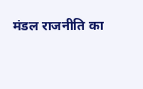मंडल राजनीति का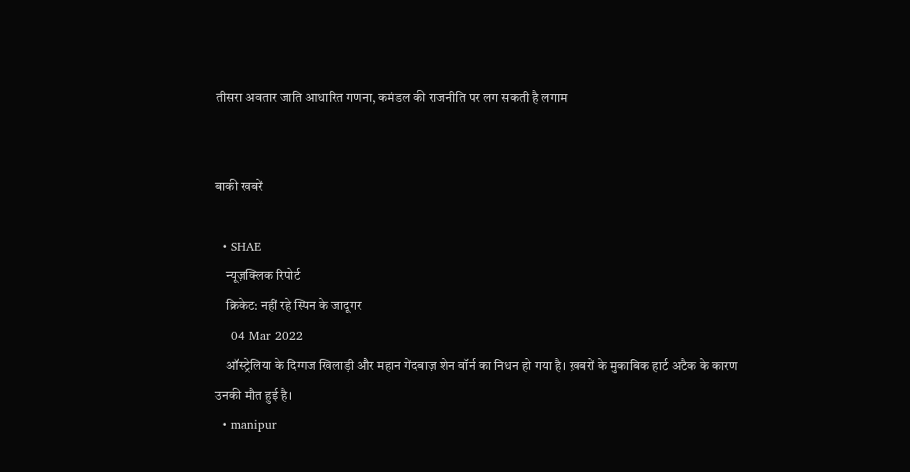तीसरा अवतार जाति आधारित गणना, कमंडल की राजनीति पर लग सकती है लगाम


बाकी खबरें

  • SHAE
    न्यूज़क्लिक रिपोर्ट
    क्रिकेट: नहीं रहे स्पिन के जादूगर
    04 Mar 2022
    ऑस्ट्रेलिया के दिग्गज खिलाड़ी और महान गेंदबाज़ शेन वॉर्न का निधन हो गया है। ख़बरों के मुकाबिक हार्ट अटैक के कारण उनकी मौत हुई है।
  • manipur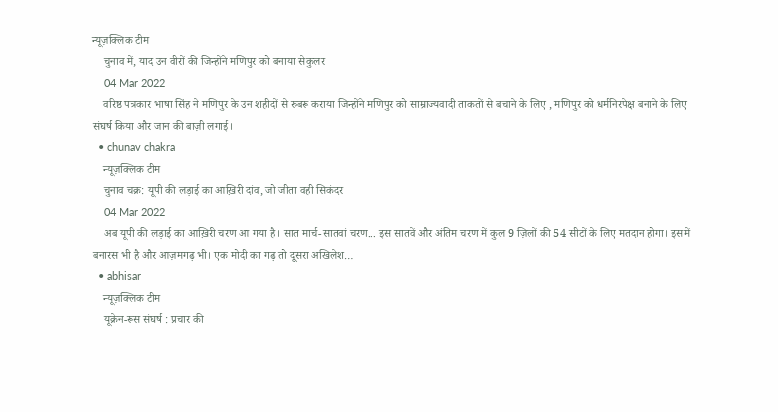न्यूज़क्लिक टीम
    चुनाव में, याद उन वीरों की जिन्होंने मणिपुर को बनाया सेकुलर
    04 Mar 2022
    वरिष्ठ पत्रकार भाषा सिंह ने मणिपुर के उन शहीदों से रुबरू कराया जिन्होंने मणिपुर को साम्राज्यवादी ताकतों से बचाने के लिए , मणिपुर को धर्मनिरपेक्ष बनाने के लिए संघर्ष किया और जान की बाज़ी लगाई।
  • chunav chakra
    न्यूज़क्लिक टीम
    चुनाव चक्र: यूपी की लड़ाई का आख़िरी दांव, जो जीता वही सिकंदर
    04 Mar 2022
    अब यूपी की लड़ाई का आख़िरी चरण आ गया है। सात मार्च-सातवां चरण... इस सातवें और अंतिम चरण में कुल 9 ज़िलों की 54 सीटों के लिए मतदान होगा। इसमें बनारस भी है और आज़मगढ़ भी। एक मोदी का गढ़ तो दूसरा अखिलेश…
  • abhisar
    न्यूज़क्लिक टीम
    यूक्रेन-रूस संघर्ष : प्रचार की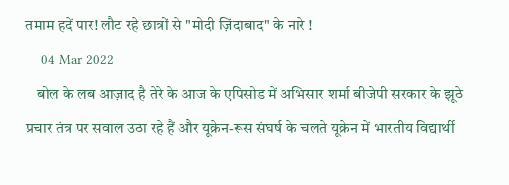तमाम हदें पार! लौट रहे छात्रों से "मोदी ज़िंदाबाद" के नारे !
    04 Mar 2022
    बोल के लब आज़ाद है तेरे के आज के एपिसोड में अभिसार शर्मा बीजेपी सरकार के झूठे प्रचार तंत्र पर सवाल उठा रहे हैं और यूक्रेन-रूस संघर्ष के चलते यूक्रेन में भारतीय विद्यार्थी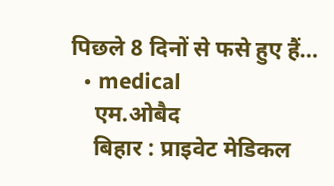पिछले 8 दिनों से फसे हुए हैं…
  • medical
    एम.ओबैद
    बिहार : प्राइवेट मेडिकल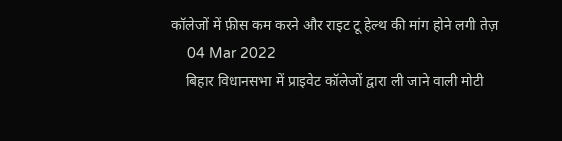कॉलेजों में फ़ीस कम करने और राइट टू हेल्थ की मांग होने लगी तेज़
    04 Mar 2022
    बिहार विधानसभा में प्राइवेट कॉलेजों द्वारा ली जाने वाली मोटी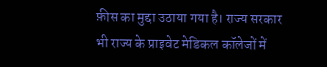फ़ीस का मुद्दा उठाया गया है। राज्य सरकार भी राज्य के प्राइवेट मेडिकल कॉलेजों में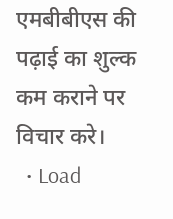एमबीबीएस की पढ़ाई का शुल्क कम कराने पर विचार करे।
  • Load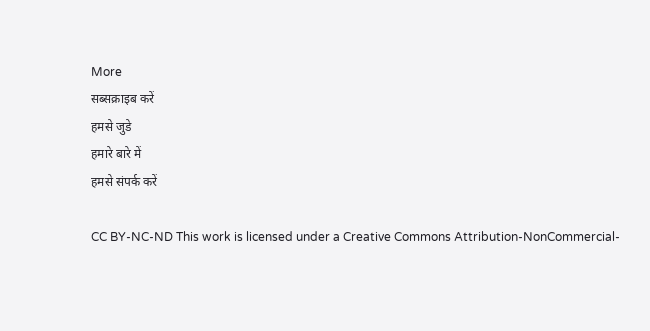More
सब्सक्राइब करें
हमसे जुडे
हमारे बारे में
हमसे संपर्क करें

CC BY-NC-ND This work is licensed under a Creative Commons Attribution-NonCommercial-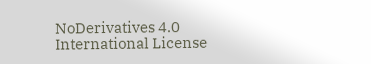NoDerivatives 4.0 International License